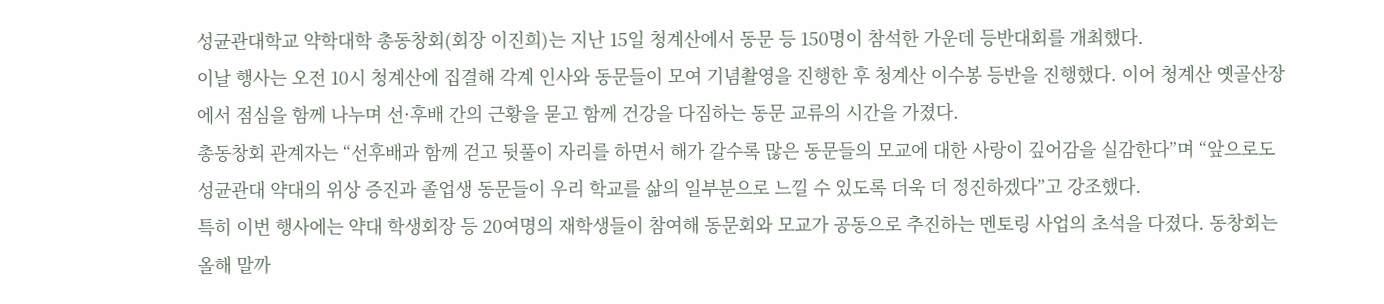성균관대학교 약학대학 총동창회(회장 이진희)는 지난 15일 청계산에서 동문 등 150명이 참석한 가운데 등반대회를 개최했다.
이날 행사는 오전 10시 청계산에 집결해 각계 인사와 동문들이 모여 기념촬영을 진행한 후 청계산 이수봉 등반을 진행했다. 이어 청계산 옛골산장에서 점심을 함께 나누며 선·후배 간의 근황을 묻고 함께 건강을 다짐하는 동문 교류의 시간을 가졌다.
총동창회 관계자는 “선후배과 함께 걷고 뒷풀이 자리를 하면서 해가 갈수록 많은 동문들의 모교에 대한 사랑이 깊어감을 실감한다”며 “앞으로도 성균관대 약대의 위상 증진과 졸업생 동문들이 우리 학교를 삶의 일부분으로 느낄 수 있도록 더욱 더 정진하겠다”고 강조했다.
특히 이번 행사에는 약대 학생회장 등 20여명의 재학생들이 참여해 동문회와 모교가 공동으로 추진하는 멘토링 사업의 초석을 다졌다. 동창회는 올해 말까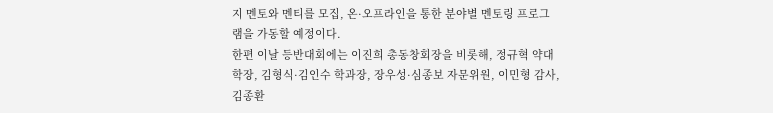지 멘토와 멘티를 모집, 온·오프라인을 통한 분야별 멘토링 프로그램을 가동할 예정이다.
한편 이날 등반대회에는 이진희 총동창회장을 비롯해, 정규혁 약대학장, 김형식·김인수 학과장, 장우성·심종보 자문위원, 이민형 감사, 김종환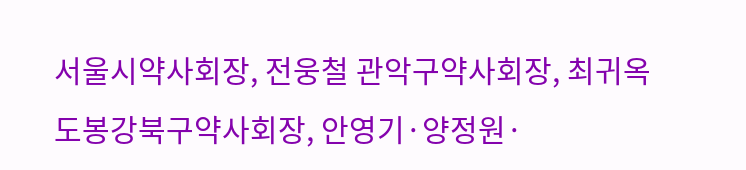서울시약사회장, 전웅철 관악구약사회장, 최귀옥 도봉강북구약사회장, 안영기·양정원·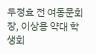두정효 전 여동문회장, 이상용 약대 학생회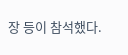장 등이 참석했다.